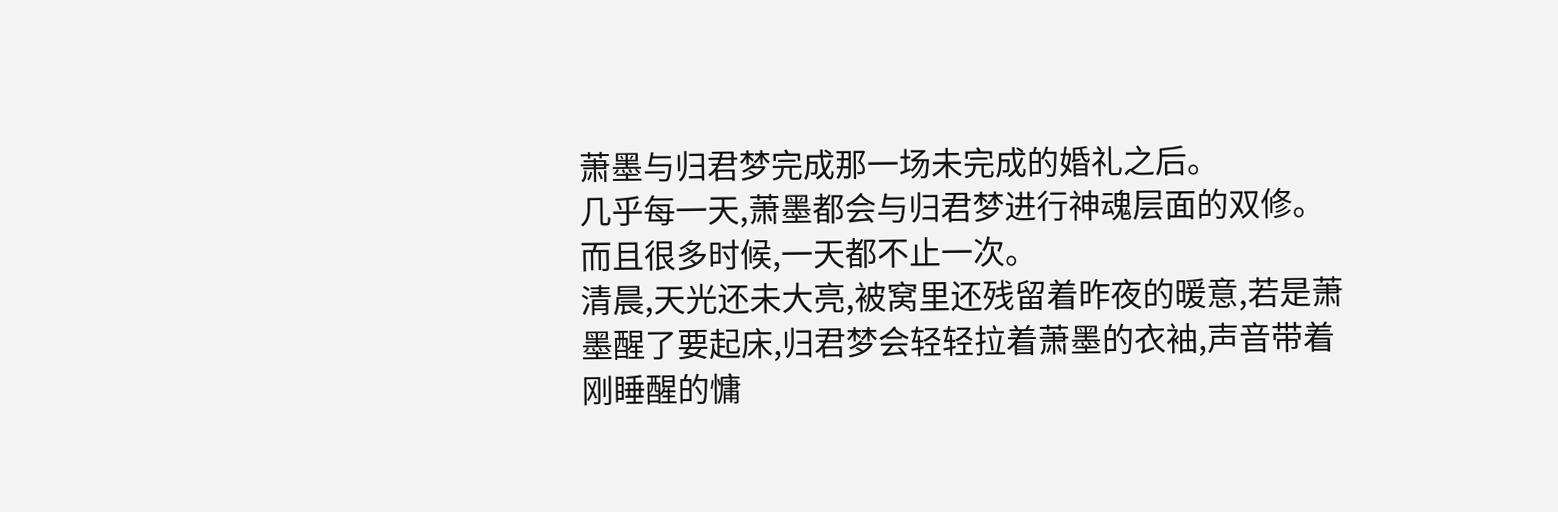萧墨与归君梦完成那一场未完成的婚礼之后。
几乎每一天,萧墨都会与归君梦进行神魂层面的双修。
而且很多时候,一天都不止一次。
清晨,天光还未大亮,被窝里还残留着昨夜的暖意,若是萧墨醒了要起床,归君梦会轻轻拉着萧墨的衣袖,声音带着刚睡醒的慵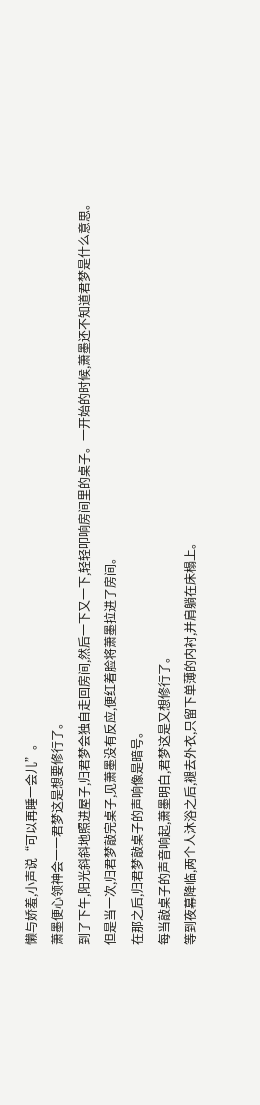懒与娇羞,小声说“可以再睡一会儿”。
萧墨便心领神会一一君梦这是想要修行了。
到了下午,阳光斜斜地照进屋子,归君梦会独自走回房间,然后一下又一下,轻轻叩响房间里的桌子。一开始的时候,萧墨还不知道君梦是什么意思。
但是当一次,归君梦敲完桌子,见萧墨没有反应,便红着脸将萧墨拉进了房间。
在那之后,归君梦敲桌子的声响像是暗号。
每当敲桌子的声音响起,萧墨明白,君梦这是又想修行了。
等到夜幕降临,两个人沐浴之后,褪去外衣,只留下单薄的内衬,并肩躺在床榻上。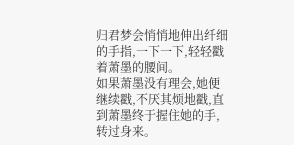归君梦会悄悄地伸出纤细的手指,一下一下,轻轻戳着萧墨的腰间。
如果萧墨没有理会,她便继续戳,不厌其烦地戳,直到萧墨终于握住她的手,转过身来。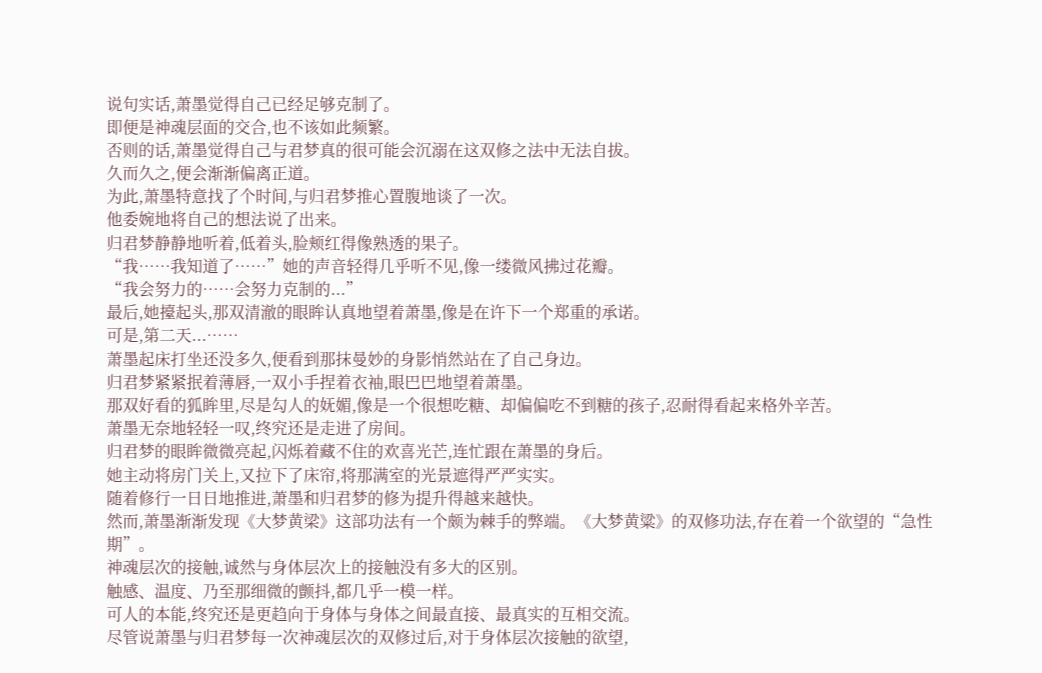说句实话,萧墨觉得自己已经足够克制了。
即便是神魂层面的交合,也不该如此频繁。
否则的话,萧墨觉得自己与君梦真的很可能会沉溺在这双修之法中无法自拔。
久而久之,便会渐渐偏离正道。
为此,萧墨特意找了个时间,与归君梦推心置腹地谈了一次。
他委婉地将自己的想法说了出来。
归君梦静静地听着,低着头,脸颊红得像熟透的果子。
“我……我知道了……”她的声音轻得几乎听不见,像一缕微风拂过花瓣。
“我会努力的……会努力克制的...”
最后,她擡起头,那双清澈的眼眸认真地望着萧墨,像是在许下一个郑重的承诺。
可是,第二天...……
萧墨起床打坐还没多久,便看到那抹曼妙的身影悄然站在了自己身边。
归君梦紧紧抿着薄唇,一双小手捏着衣袖,眼巴巴地望着萧墨。
那双好看的狐眸里,尽是勾人的妩媚,像是一个很想吃糖、却偏偏吃不到糖的孩子,忍耐得看起来格外辛苦。
萧墨无奈地轻轻一叹,终究还是走进了房间。
归君梦的眼眸微微亮起,闪烁着藏不住的欢喜光芒,连忙跟在萧墨的身后。
她主动将房门关上,又拉下了床帘,将那满室的光景遮得严严实实。
随着修行一日日地推进,萧墨和归君梦的修为提升得越来越快。
然而,萧墨渐渐发现《大梦黄梁》这部功法有一个颇为棘手的弊端。《大梦黄粱》的双修功法,存在着一个欲望的“急性期”。
神魂层次的接触,诚然与身体层次上的接触没有多大的区别。
触感、温度、乃至那细微的颤抖,都几乎一模一样。
可人的本能,终究还是更趋向于身体与身体之间最直接、最真实的互相交流。
尽管说萧墨与归君梦每一次神魂层次的双修过后,对于身体层次接触的欲望,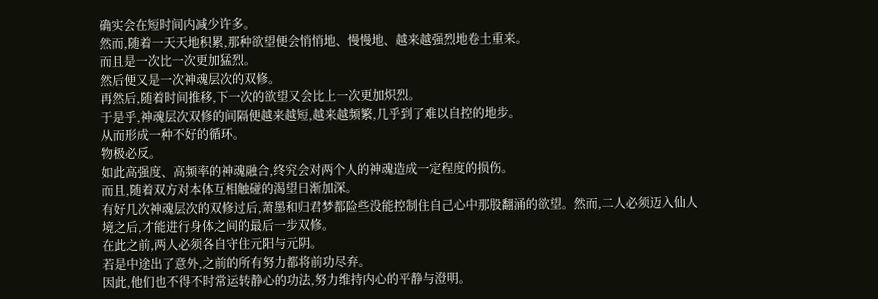确实会在短时间内减少许多。
然而,随着一天天地积累,那种欲望便会悄悄地、慢慢地、越来越强烈地卷土重来。
而且是一次比一次更加猛烈。
然后便又是一次神魂层次的双修。
再然后,随着时间推移,下一次的欲望又会比上一次更加炽烈。
于是乎,神魂层次双修的间隔便越来越短,越来越频繁,几乎到了难以自控的地步。
从而形成一种不好的循环。
物极必反。
如此高强度、高频率的神魂融合,终究会对两个人的神魂造成一定程度的损伤。
而且,随着双方对本体互相触碰的渴望日渐加深。
有好几次神魂层次的双修过后,萧墨和归君梦都险些没能控制住自己心中那股翻涌的欲望。然而,二人必须迈入仙人境之后,才能进行身体之间的最后一步双修。
在此之前,两人必须各自守住元阳与元阴。
若是中途出了意外,之前的所有努力都将前功尽弃。
因此,他们也不得不时常运转静心的功法,努力维持内心的平静与澄明。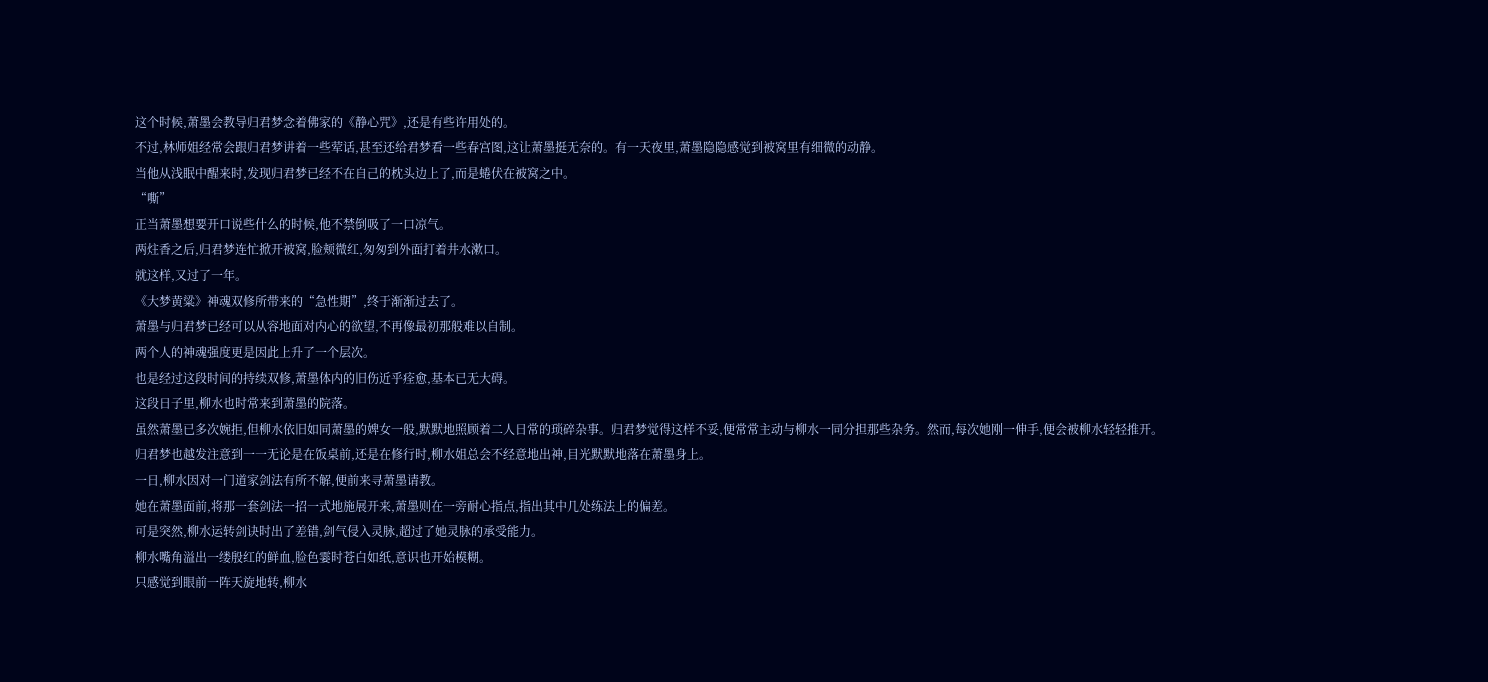这个时候,萧墨会教导归君梦念着佛家的《静心咒》,还是有些许用处的。
不过,林师姐经常会跟归君梦讲着一些荤话,甚至还给君梦看一些春宫图,这让萧墨挺无奈的。有一天夜里,萧墨隐隐感觉到被窝里有细微的动静。
当他从浅眠中醒来时,发现归君梦已经不在自己的枕头边上了,而是蜷伏在被窝之中。
“嘶”
正当萧墨想要开口说些什么的时候,他不禁倒吸了一口凉气。
两炷香之后,归君梦连忙掀开被窝,脸颊微红,匆匆到外面打着井水漱口。
就这样,又过了一年。
《大梦黄粱》神魂双修所带来的“急性期”,终于渐渐过去了。
萧墨与归君梦已经可以从容地面对内心的欲望,不再像最初那般难以自制。
两个人的神魂强度更是因此上升了一个层次。
也是经过这段时间的持续双修,萧墨体内的旧伤近乎痊愈,基本已无大碍。
这段日子里,柳水也时常来到萧墨的院落。
虽然萧墨已多次婉拒,但柳水依旧如同萧墨的婢女一般,默默地照顾着二人日常的琐碎杂事。归君梦觉得这样不妥,便常常主动与柳水一同分担那些杂务。然而,每次她刚一伸手,便会被柳水轻轻推开。
归君梦也越发注意到一一无论是在饭桌前,还是在修行时,柳水姐总会不经意地出神,目光默默地落在萧墨身上。
一日,柳水因对一门道家剑法有所不解,便前来寻萧墨请教。
她在萧墨面前,将那一套剑法一招一式地施展开来,萧墨则在一旁耐心指点,指出其中几处练法上的偏差。
可是突然,柳水运转剑诀时出了差错,剑气侵入灵脉,超过了她灵脉的承受能力。
柳水嘴角溢出一缕殷红的鲜血,脸色霎时苍白如纸,意识也开始模糊。
只感觉到眼前一阵天旋地转,柳水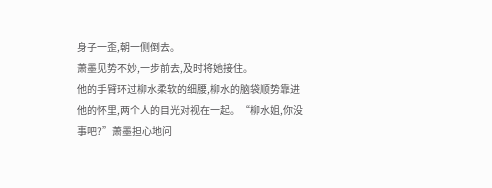身子一歪,朝一侧倒去。
萧墨见势不妙,一步前去,及时将她接住。
他的手臂环过柳水柔软的细腰,柳水的脑袋顺势靠进他的怀里,两个人的目光对视在一起。“柳水姐,你没事吧?”萧墨担心地问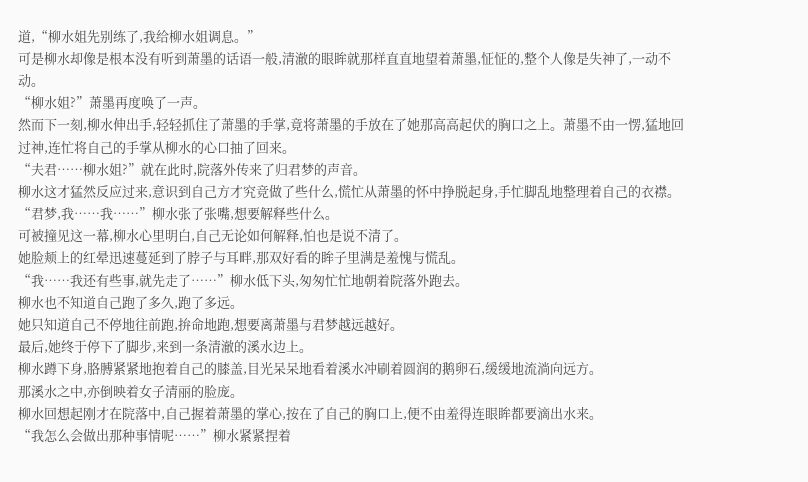道,“柳水姐先别练了,我给柳水姐调息。”
可是柳水却像是根本没有听到萧墨的话语一般,清澈的眼眸就那样直直地望着萧墨,怔怔的,整个人像是失神了,一动不动。
“柳水姐?”萧墨再度唤了一声。
然而下一刻,柳水伸出手,轻轻抓住了萧墨的手掌,竟将萧墨的手放在了她那高高起伏的胸口之上。萧墨不由一愣,猛地回过神,连忙将自己的手掌从柳水的心口抽了回来。
“夫君……柳水姐?”就在此时,院落外传来了归君梦的声音。
柳水这才猛然反应过来,意识到自己方才究竞做了些什么,慌忙从萧墨的怀中挣脱起身,手忙脚乱地整理着自己的衣襟。
“君梦,我……我……”柳水张了张嘴,想要解释些什么。
可被撞见这一幕,柳水心里明白,自己无论如何解释,怕也是说不清了。
她脸颊上的红晕迅速蔓延到了脖子与耳畔,那双好看的眸子里满是羞愧与慌乱。
“我……我还有些事,就先走了……”柳水低下头,匆匆忙忙地朝着院落外跑去。
柳水也不知道自己跑了多久,跑了多远。
她只知道自己不停地往前跑,拚命地跑,想要离萧墨与君梦越远越好。
最后,她终于停下了脚步,来到一条清澈的溪水边上。
柳水蹲下身,胳膊紧紧地抱着自己的膝盖,目光呆呆地看着溪水冲刷着圆润的鹅卵石,缓缓地流淌向远方。
那溪水之中,亦倒映着女子清丽的脸庞。
柳水回想起刚才在院落中,自己握着萧墨的掌心,按在了自己的胸口上,便不由羞得连眼眸都要滴出水来。
“我怎么会做出那种事情呢……”柳水紧紧捏着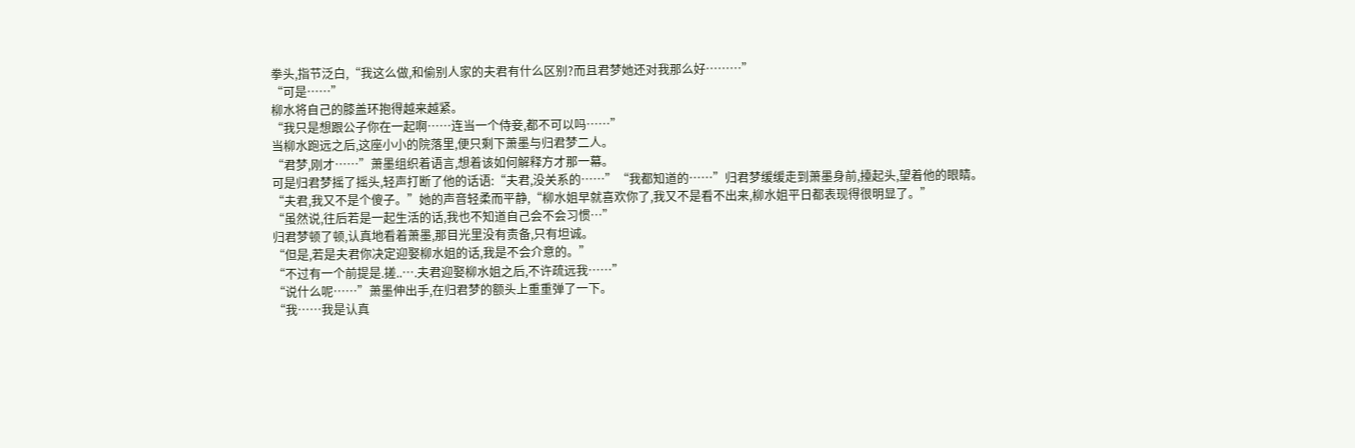拳头,指节泛白,“我这么做,和偷别人家的夫君有什么区别?而且君梦她还对我那么好………”
“可是……”
柳水将自己的膝盖环抱得越来越紧。
“我只是想跟公子你在一起啊……连当一个侍妾,都不可以吗……”
当柳水跑远之后,这座小小的院落里,便只剩下萧墨与归君梦二人。
“君梦,刚才……”萧墨组织着语言,想着该如何解释方才那一幕。
可是归君梦摇了摇头,轻声打断了他的话语:“夫君,没关系的……”“我都知道的……”归君梦缓缓走到萧墨身前,擡起头,望着他的眼睛。
“夫君,我又不是个傻子。”她的声音轻柔而平静,“柳水姐早就喜欢你了,我又不是看不出来,柳水姐平日都表现得很明显了。”
“虽然说,往后若是一起生活的话,我也不知道自己会不会习惯…”
归君梦顿了顿,认真地看着萧墨,那目光里没有责备,只有坦诚。
“但是,若是夫君你决定迎娶柳水姐的话,我是不会介意的。”
“不过有一个前提是.搓..….夫君迎娶柳水姐之后,不许疏远我……”
“说什么呢……”萧墨伸出手,在归君梦的额头上重重弹了一下。
“我……我是认真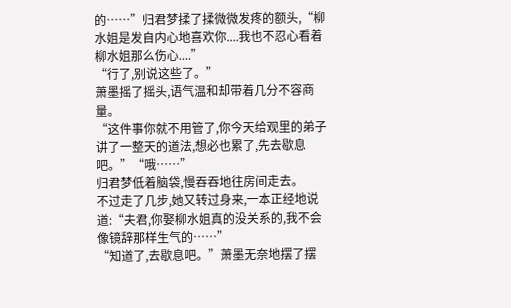的……”归君梦揉了揉微微发疼的额头,“柳水姐是发自内心地喜欢你....我也不忍心看着柳水姐那么伤心....”
“行了,别说这些了。”
萧墨摇了摇头,语气温和却带着几分不容商量。
“这件事你就不用管了,你今天给观里的弟子讲了一整天的道法,想必也累了,先去歇息吧。”“哦……”
归君梦低着脑袋,慢吞吞地往房间走去。
不过走了几步,她又转过身来,一本正经地说道:“夫君,你娶柳水姐真的没关系的,我不会像镜辞那样生气的……”
“知道了,去歇息吧。”萧墨无奈地摆了摆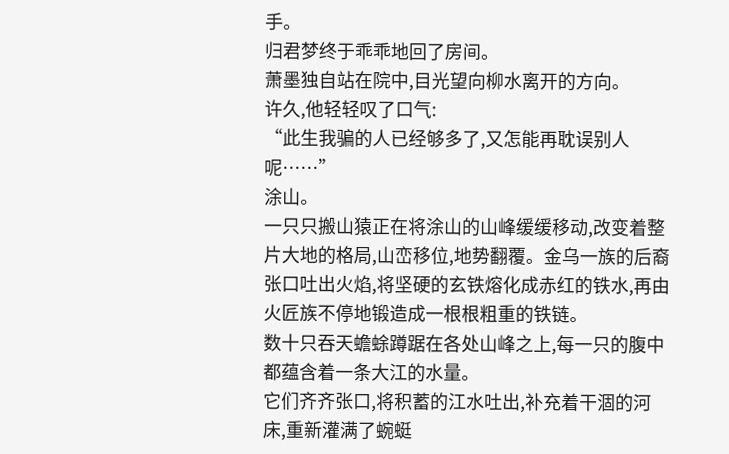手。
归君梦终于乖乖地回了房间。
萧墨独自站在院中,目光望向柳水离开的方向。
许久,他轻轻叹了口气:
“此生我骗的人已经够多了,又怎能再耽误别人呢……”
涂山。
一只只搬山猿正在将涂山的山峰缓缓移动,改变着整片大地的格局,山峦移位,地势翻覆。金乌一族的后裔张口吐出火焰,将坚硬的玄铁熔化成赤红的铁水,再由火匠族不停地锻造成一根根粗重的铁链。
数十只吞天蟾蜍蹲踞在各处山峰之上,每一只的腹中都蕴含着一条大江的水量。
它们齐齐张口,将积蓄的江水吐出,补充着干涸的河床,重新灌满了蜿蜓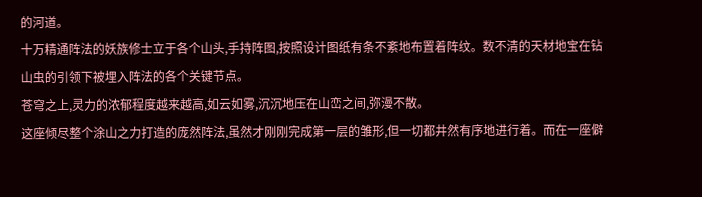的河道。
十万精通阵法的妖族修士立于各个山头,手持阵图,按照设计图纸有条不紊地布置着阵纹。数不清的天材地宝在钻山虫的引领下被埋入阵法的各个关键节点。
苍穹之上,灵力的浓郁程度越来越高,如云如雾,沉沉地压在山峦之间,弥漫不散。
这座倾尽整个涂山之力打造的庞然阵法,虽然才刚刚完成第一层的雏形,但一切都井然有序地进行着。而在一座僻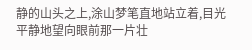静的山头之上,涂山梦笔直地站立着,目光平静地望向眼前那一片壮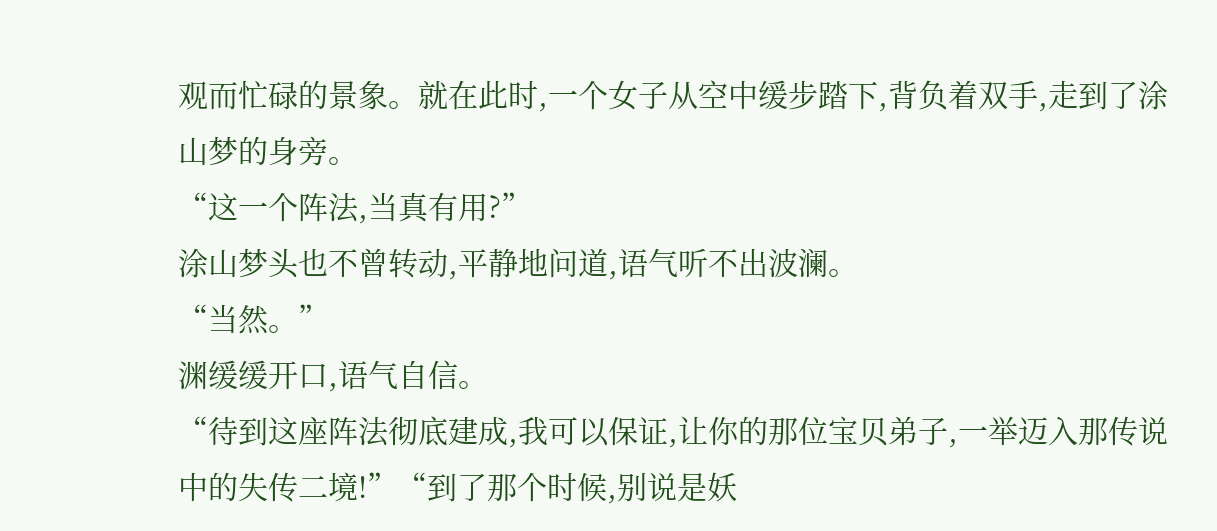观而忙碌的景象。就在此时,一个女子从空中缓步踏下,背负着双手,走到了涂山梦的身旁。
“这一个阵法,当真有用?”
涂山梦头也不曾转动,平静地问道,语气听不出波澜。
“当然。”
渊缓缓开口,语气自信。
“待到这座阵法彻底建成,我可以保证,让你的那位宝贝弟子,一举迈入那传说中的失传二境!”“到了那个时候,别说是妖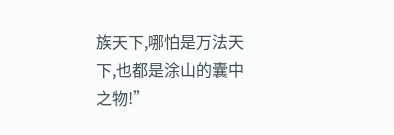族天下,哪怕是万法天下,也都是涂山的囊中之物!”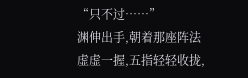“只不过……”
渊伸出手,朝着那座阵法虚虚一握,五指轻轻收拢,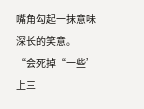嘴角勾起一抹意味深长的笑意。
“会死掉“一些’上三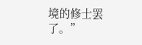境的修士罢了。”